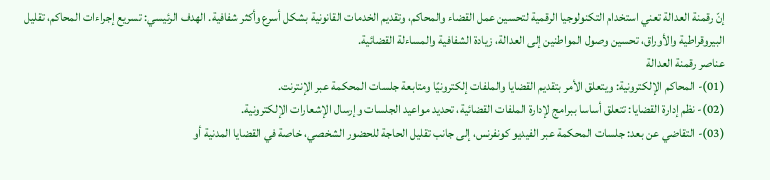إنّ رقمنة العدالة تعني استخدام التكنولوجيا الرقمية لتحسين عمل القضاء والمحاكم، وتقديم الخدمات القانونية بشكل أسرع وأكثر شفافية. الهدف الرئيسي: تسريع إجراءات المحاكم، تقليل البيروقراطية والأوراق، تحسين وصول المواطنين إلى العدالة، زيادة الشفافية والمساءلة القضائية.
عناصر رقمنة العدالة
(01)- المحاكم الإلكترونية: ويتعلق الأمر بتقديم القضايا والملفات إلكترونيًا ومتابعة جلسات المحكمة عبر الإنترنت.
(02)- نظم إدارة القضايا: تتعلق أساسا ببرامج لإدارة الملفات القضائية، تحديد مواعيد الجلسات وإرسال الإشعارات الإلكترونية.
(03)- التقاضي عن بعد: جلسات المحكمة عبر الفيديو كونفرنس، إلى جانب تقليل الحاجة للحضور الشخصي، خاصة في القضايا المدنية أو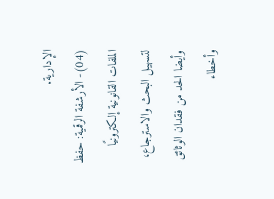الإدارية.
(04)- الأرشفة الرقمية: حفظ الملفات القانونية إلكترونيًا لتسهيل البحث والاسترجاع، وأيضا الحد من فقدان الوثائق وأخطاء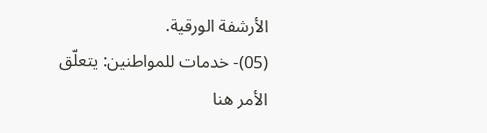الأرشفة الورقية.
(05)- خدمات للمواطنين: يتعلّق الأمر هنا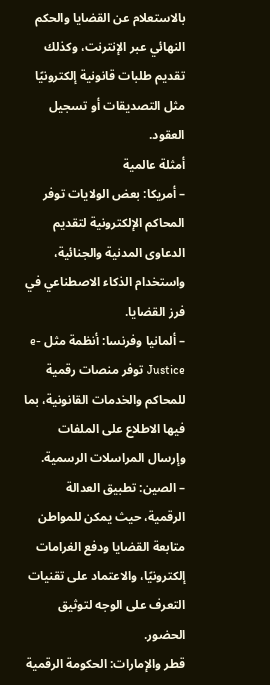بالاستعلام عن القضايا والحكم النهائي عبر الإنترنت، وكذلك تقديم طلبات قانونية إلكترونيًا مثل التصديقات أو تسجيل العقود.
أمثلة عالمية
– أمريكا: بعض الولايات توفر المحاكم الإلكترونية لتقديم الدعاوى المدنية والجنائية، واستخدام الذكاء الاصطناعي في فرز القضايا.
– ألمانيا وفرنسا: أنظمة مثل e-Justice توفر منصات رقمية للمحاكم والخدمات القانونية، بما فيها الاطلاع على الملفات وإرسال المراسلات الرسمية.
– الصين: تطبيق العدالة الرقمية، حيث يمكن للمواطن متابعة القضايا ودفع الغرامات إلكترونيًا، والاعتماد على تقنيات التعرف على الوجه لتوثيق الحضور.
قطر والإمارات: الحكومة الرقمية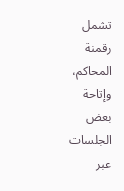تشمل رقمنة المحاكم، وإتاحة بعض الجلسات عبر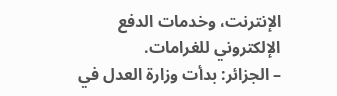الإنترنت، وخدمات الدفع الإلكتروني للغرامات.
– الجزائر: بدأت وزارة العدل في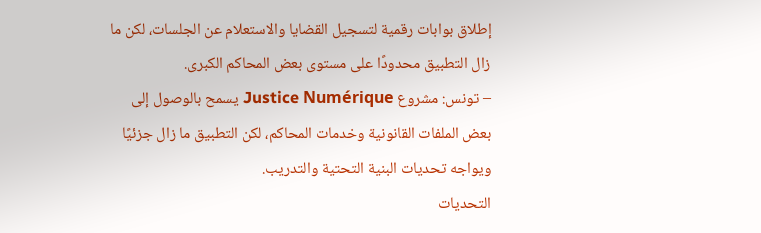إطلاق بوابات رقمية لتسجيل القضايا والاستعلام عن الجلسات، لكن ما زال التطبيق محدودًا على مستوى بعض المحاكم الكبرى.
– تونس: مشروع Justice Numérique يسمح بالوصول إلى بعض الملفات القانونية وخدمات المحاكم، لكن التطبيق ما زال جزئيًا ويواجه تحديات البنية التحتية والتدريب.
التحديات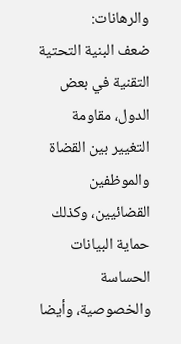والرهانات:
ضعف البنية التحتية التقنية في بعض الدول، مقاومة التغيير بين القضاة والموظفين القضائيين، وكذلك حماية البيانات الحساسة والخصوصية، وأيضا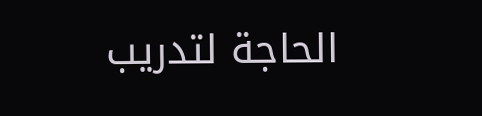الحاجة لتدريب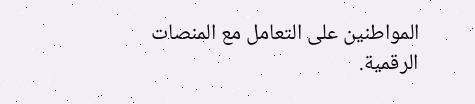المواطنين على التعامل مع المنصات الرقمية.